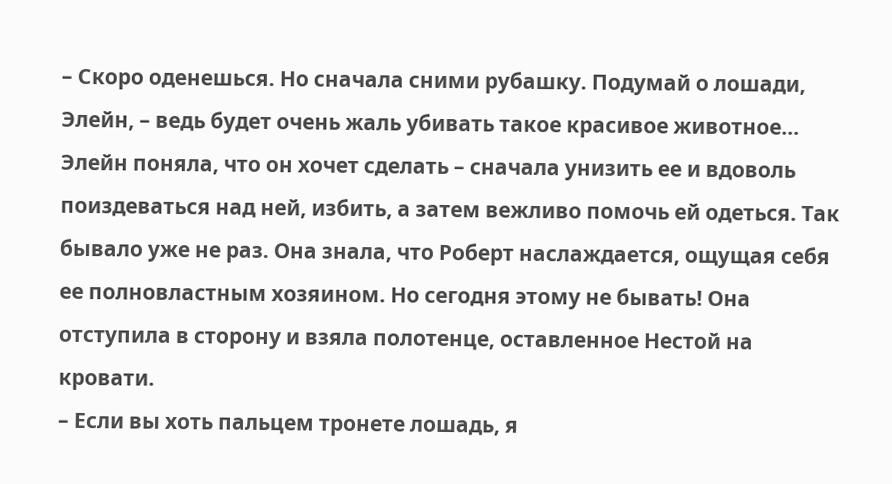– Скоро оденешься. Но сначала сними рубашку. Подумай о лошади, Элейн, – ведь будет очень жаль убивать такое красивое животное…
Элейн поняла, что он хочет сделать – сначала унизить ее и вдоволь поиздеваться над ней, избить, а затем вежливо помочь ей одеться. Так бывало уже не раз. Она знала, что Роберт наслаждается, ощущая себя ее полновластным хозяином. Но сегодня этому не бывать! Она отступила в сторону и взяла полотенце, оставленное Нестой на кровати.
– Если вы хоть пальцем тронете лошадь, я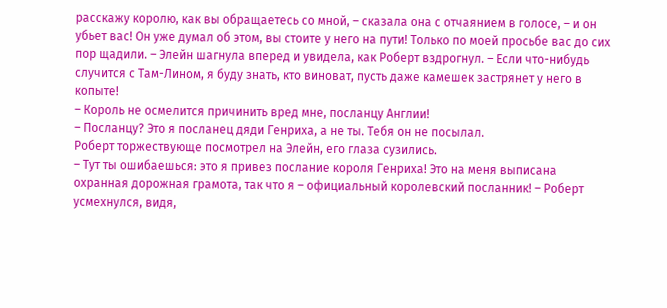расскажу королю, как вы обращаетесь со мной, – сказала она с отчаянием в голосе, – и он убьет вас! Он уже думал об этом, вы стоите у него на пути! Только по моей просьбе вас до сих пор щадили. – Элейн шагнула вперед и увидела, как Роберт вздрогнул. – Если что-нибудь случится с Там-Лином, я буду знать, кто виноват, пусть даже камешек застрянет у него в копыте!
– Король не осмелится причинить вред мне, посланцу Англии!
– Посланцу? Это я посланец дяди Генриха, а не ты. Тебя он не посылал.
Роберт торжествующе посмотрел на Элейн, его глаза сузились.
– Тут ты ошибаешься: это я привез послание короля Генриха! Это на меня выписана охранная дорожная грамота, так что я – официальный королевский посланник! – Роберт усмехнулся, видя,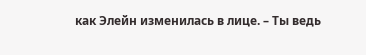как Элейн изменилась в лице. – Ты ведь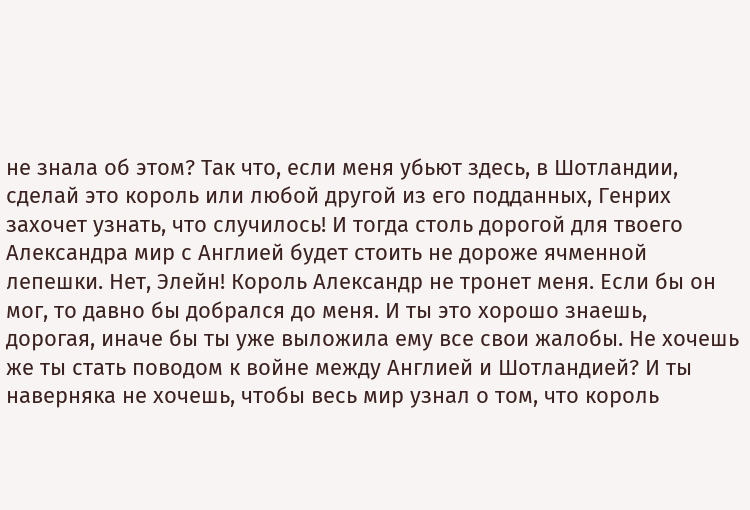не знала об этом? Так что, если меня убьют здесь, в Шотландии, сделай это король или любой другой из его подданных, Генрих захочет узнать, что случилось! И тогда столь дорогой для твоего Александра мир с Англией будет стоить не дороже ячменной лепешки. Нет, Элейн! Король Александр не тронет меня. Если бы он мог, то давно бы добрался до меня. И ты это хорошо знаешь, дорогая, иначе бы ты уже выложила ему все свои жалобы. Не хочешь же ты стать поводом к войне между Англией и Шотландией? И ты наверняка не хочешь, чтобы весь мир узнал о том, что король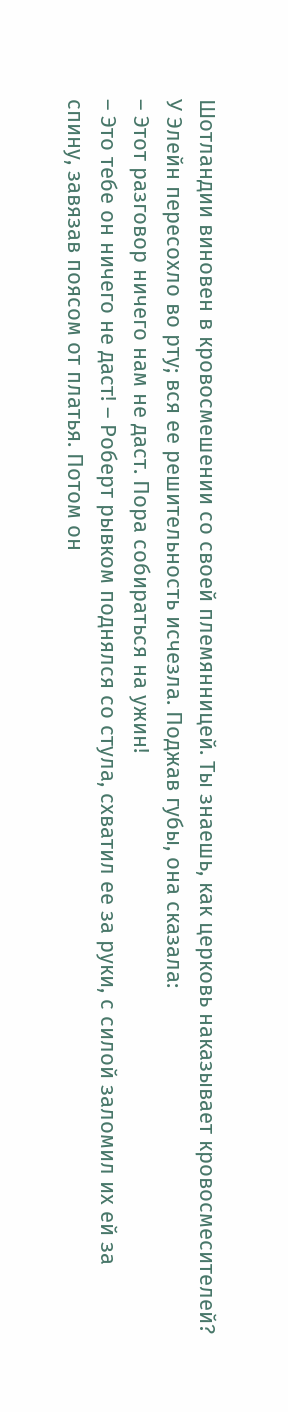Шотландии виновен в кровосмешении со своей племянницей. Ты знаешь, как церковь наказывает кровосмесителей?
У Элейн пересохло во рту; вся ее решительность исчезла. Поджав губы, она сказала:
– Этот разговор ничего нам не даст. Пора собираться на ужин!
– Это тебе он ничего не даст! – Роберт рывком поднялся со стула, схватил ее за руки, с силой заломил их ей за спину, завязав поясом от платья. Потом он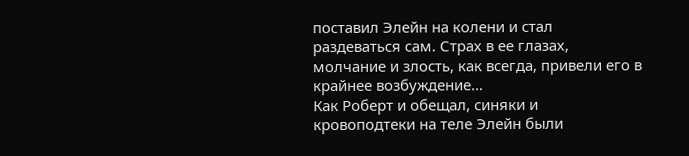поставил Элейн на колени и стал раздеваться сам. Страх в ее глазах, молчание и злость, как всегда, привели его в крайнее возбуждение…
Как Роберт и обещал, синяки и кровоподтеки на теле Элейн были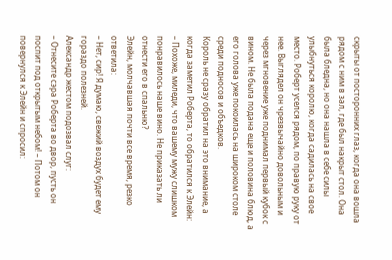скрыты от посторонних глаз, когда она вошла рядом с ним в зал, где был накрыт стол. Она была бледна, но она нашла в себе силы улыбнуться королю, когда садилась на свое место. Роберт уселся рядом, по правую руку от нее. Выглядел он чрезвычайно довольным и через мгновение уже поднимал первый кубок с вином. Не была подана еще и половина блюд, а его голова уже покоилась на широком столе среди подносов и объедков.
Король не сразу обратил на это внимание, а когда заметил Роберта, то обратился к Элейн:
– Похоже, миледи, что вашему мужу слишком понравилось наше вино. Не приказать ли отнести его в спальню?
Элейн, молчавшая почти все время, резко ответила:
– Нет, сир! Я думаю, свежий воздух будет ему гораздо полезней.
Александр жестом подозвал слуг:
– Отнесите сэра Роберта во двор, пусть он поспит под открытым небом! – Потом он повернулся к Элейн и спросил: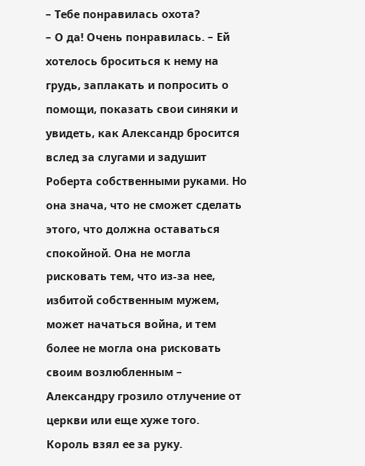– Тебе понравилась охота?
– О да! Очень понравилась. – Ей хотелось броситься к нему на грудь, заплакать и попросить о помощи, показать свои синяки и увидеть, как Александр бросится вслед за слугами и задушит Роберта собственными руками. Но она знача, что не сможет сделать этого, что должна оставаться спокойной. Она не могла рисковать тем, что из-за нее, избитой собственным мужем, может начаться война, и тем более не могла она рисковать своим возлюбленным – Александру грозило отлучение от церкви или еще хуже того.
Король взял ее за руку.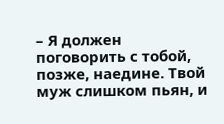– Я должен поговорить с тобой, позже, наедине. Твой муж слишком пьян, и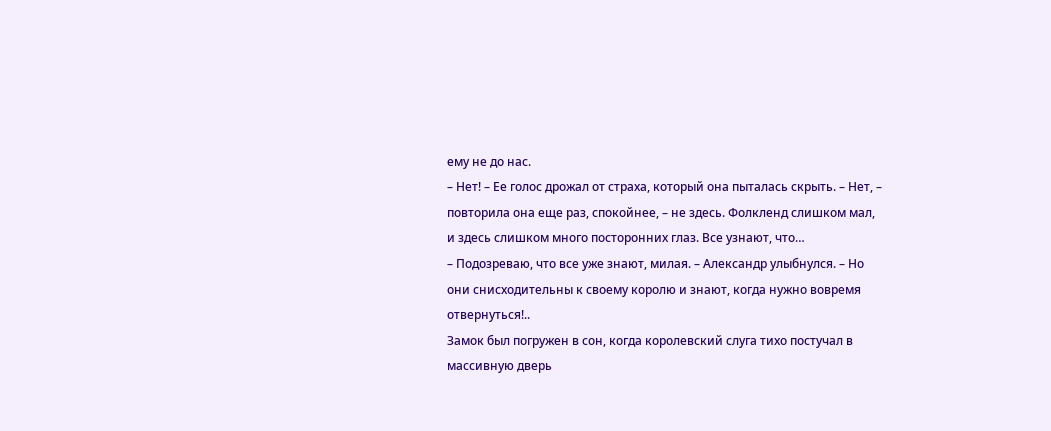ему не до нас.
– Нет! – Ее голос дрожал от страха, который она пыталась скрыть. – Нет, – повторила она еще раз, спокойнее, – не здесь. Фолкленд слишком мал, и здесь слишком много посторонних глаз. Все узнают, что…
– Подозреваю, что все уже знают, милая. – Александр улыбнулся. – Но они снисходительны к своему королю и знают, когда нужно вовремя отвернуться!..
Замок был погружен в сон, когда королевский слуга тихо постучал в массивную дверь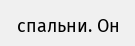спальни. Он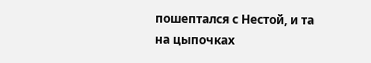пошептался с Нестой, и та на цыпочках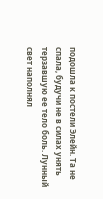подошла к постели Элейн. Та не спала, будучи не в силах унять терзавшую ее тело боль. Лунный свет наполнял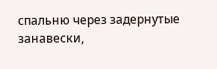спальню через задернутые занавески,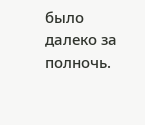было далеко за полночь.